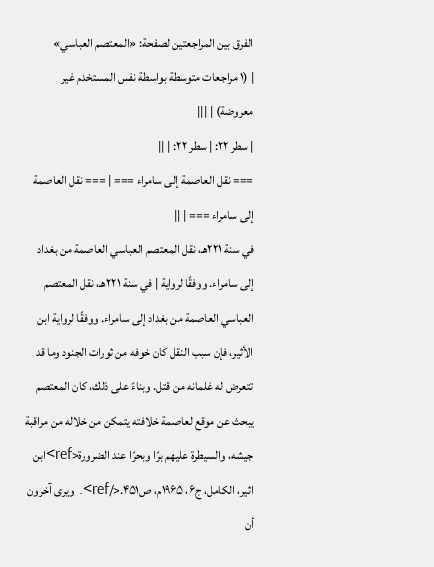الفرق بين المراجعتين لصفحة: «المعتصم العباسي»
| (١ مراجعات متوسطة بواسطة نفس المستخدم غير معروضة) | |||
| سطر ٢٢: | سطر ٢٢: | ||
=== نقل العاصمة إلى سامراء === | === نقل العاصمة إلى سامراء === | ||
في سنة ۲۲۱هـ، نقل المعتصم العباسي العاصمة من بغداد إلى سامراء. ووفقًا لرواية | في سنة ۲۲۱هـ، نقل المعتصم العباسي العاصمة من بغداد إلى سامراء. ووفقًا لرواية ابن الأثير، فإن سبب النقل كان خوفه من ثورات الجنود وما قد تتعرض له غلمانه من قتل. وبناءً على ذلك، كان المعتصم يبحث عن موقع لعاصمة خلافته يتمكن من خلاله من مراقبة جيشه، والسيطرة عليهم برًا وبحرًا عند الضرورة<ref>ابن اثیر، الکامل، ج۶، ۱۹۶۵م، ص۴۵۱.</ref>. ويرى آخرون أن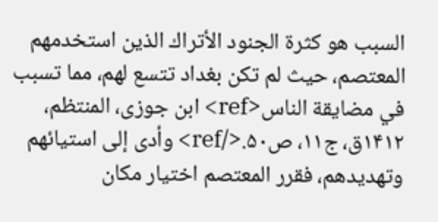السبب هو كثرة الجنود الأتراك الذين استخدمهم المعتصم، حيث لم تكن بغداد تتسع لهم، مما تسبب في مضايقة الناس<ref> ابن جوزی، المنتظم، ۱۴۱۲ق، ج۱۱، ص۵۰.</ref> وأدى إلى استيائهم وتهديدهم، فقرر المعتصم اختيار مكان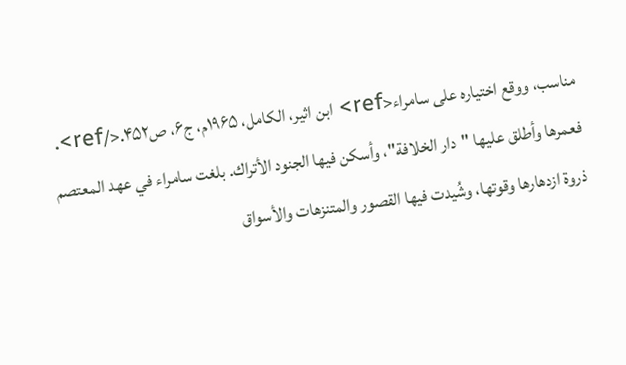مناسب، ووقع اختياره على سامراء<ref> ابن اثیر، الکامل، ۱۹۶۵م، ج۶، ص۴۵۲.</ref>. فعمرها وأطلق عليها "دار الخلافة"، وأسكن فيها الجنود الأتراك. بلغت سامراء في عهد المعتصم ذروة ازدهارها وقوتها، وشُيدت فيها القصور والمتنزهات والأسواق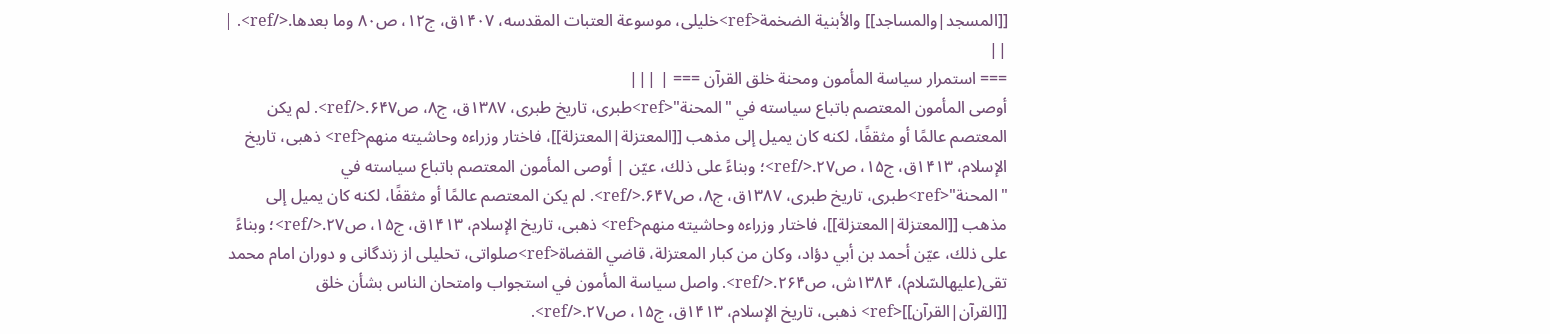[[المسجد|والمساجد]] والأبنية الضخمة<ref>خلیلی، موسوعة العتبات المقدسه، ۱۴۰۷ق، ج۱۲، ص۸۰ وما بعدها.</ref>. | ||
=== استمرار سياسة المأمون ومحنة خلق القرآن === | |||
أوصى المأمون المعتصم باتباع سياسته في "المحنة"<ref>طبری، تاریخ طبری، ۱۳۸۷ق، ج۸، ص۶۴۷.</ref>. لم يكن المعتصم عالمًا أو مثقفًا، لكنه كان يميل إلى مذهب [[المعتزلة|المعتزلة]]، فاختار وزراءه وحاشيته منهم<ref> ذهبی، تاریخ الإسلام، ۱۴۱۳ق، ج۱۵، ص۲۷.</ref>؛ وبناءً على ذلك، عيّن | أوصى المأمون المعتصم باتباع سياسته في "المحنة"<ref>طبری، تاریخ طبری، ۱۳۸۷ق، ج۸، ص۶۴۷.</ref>. لم يكن المعتصم عالمًا أو مثقفًا، لكنه كان يميل إلى مذهب [[المعتزلة|المعتزلة]]، فاختار وزراءه وحاشيته منهم<ref> ذهبی، تاریخ الإسلام، ۱۴۱۳ق، ج۱۵، ص۲۷.</ref>؛ وبناءً على ذلك، عيّن أحمد بن أبي دؤاد، وكان من كبار المعتزلة، قاضي القضاة<ref>صلواتی، تحلیلی از زندگانی و دوران امام محمد تقی(علیهالسّلام)، ۱۳۸۴ش، ص۲۶۴.</ref>. واصل سياسة المأمون في استجواب وامتحان الناس بشأن خلق [[القرآن|القرآن]]<ref> ذهبی، تاریخ الإسلام، ۱۴۱۳ق، ج۱۵، ص۲۷.</ref>.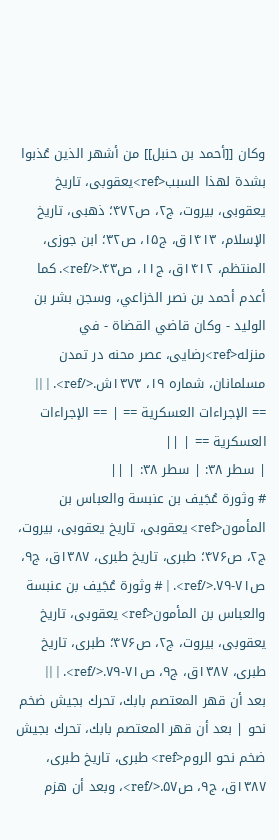وكان [[أحمد بن حنبل]] من أشهر الذين عُذبوا بشدة لهذا السبب<ref>یعقوبی، تاریخ یعقوبی، بیروت، ج۲، ص۴۷۲؛ ذهبی، تاریخ الإسلام، ۱۴۱۳ق، ج۱۵، ص۳۲؛ ابن جوزی، المنتظم، ۱۴۱۲ق، ج۱۱، ص۴۳.</ref>. كما أعدم أحمد بن نصر الخزاعي، وسجن بشر بن الوليد - وكان قاضي القضاة - في منزله<ref>رضایی، عصر محنه در تمدن مسلمانان، شماره ۱۹، ۱۳۷۳ش.</ref>. | ||
== الإجراءات العسكرية == | == الإجراءات العسكرية == | ||
| سطر ٣٨: | سطر ٣٨: | ||
# وثورة عُجَيف بن عنبسة والعباس بن المأمون<ref> یعقوبی، تاریخ یعقوبی، بیروت، ج۲، ص۴۷۶؛ طبری، تاریخ طبری، ۱۳۸۷ق، ج۹، ص۷۱-۷۹.</ref>. | # وثورة عُجَيف بن عنبسة والعباس بن المأمون<ref> یعقوبی، تاریخ یعقوبی، بیروت، ج۲، ص۴۷۶؛ طبری، تاریخ طبری، ۱۳۸۷ق، ج۹، ص۷۱-۷۹.</ref>. | ||
بعد أن قهر المعتصم بابك، تحرك بجيش ضخم نحو | بعد أن قهر المعتصم بابك، تحرك بجيش ضخم نحو الروم<ref> طبری، تاریخ طبری، ۱۳۸۷ق، ج۹، ص۵۷.</ref>، وبعد أن هزم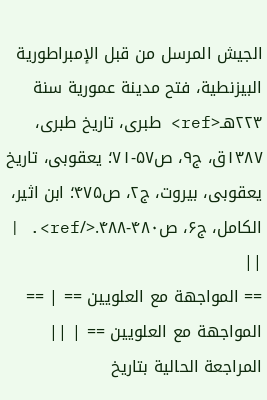الجيش المرسل من قبل الإمبراطورية البيزنطية، فتح مدينة عمورية سنة ۲۲۳هـ<ref> طبری، تاریخ طبری، ۱۳۸۷ق، ج۹، ص۵۷-۷۱؛ یعقوبی، تاریخ یعقوبی، بیروت، ج۲، ص۴۷۵؛ ابن اثیر، الکامل، ج۶، ص۴۸۰-۴۸۸.</ref>. | ||
== المواجهة مع العلويين == | == المواجهة مع العلويين == | ||
المراجعة الحالية بتاريخ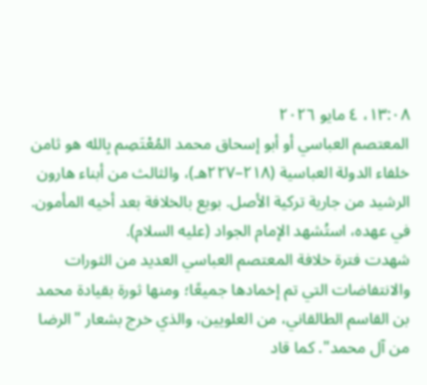١٣:٠٨، ٤ مايو ٢٠٢٦
المعتصم العباسي أو أبو إسحاق محمد المُعْتَصِم بِالله هو ثامن خلفاء الدولة العباسية (۲۱۸–۲۲۷هـ)، والثالث من أبناء هارون الرشيد من جارية تركية الأصل. بويع بالخلافة بعد أخيه المأمون. في عهده، استُشهد الإمام الجواد (عليه السلام).
شهدت فترة خلافة المعتصم العباسي العديد من الثورات والانتفاضات التي تم إخمادها جميعًا؛ ومنها ثورة بقيادة محمد بن القاسم الطالقاني، من العلويين، والذي خرج بشعار "الرضا من آل محمد". كما قاد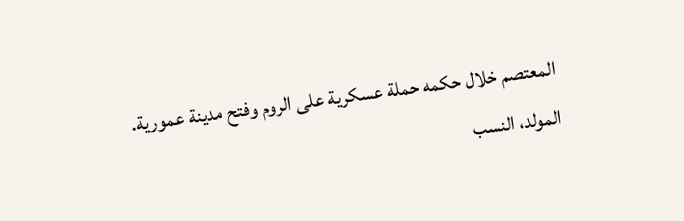المعتصم خلال حكمه حملة عسكرية على الروم وفتح مدينة عمورية.
المولد، النسب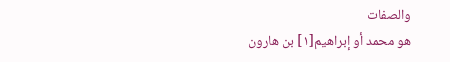والصفات
هو محمد أو إبراهيم[١] بن هارون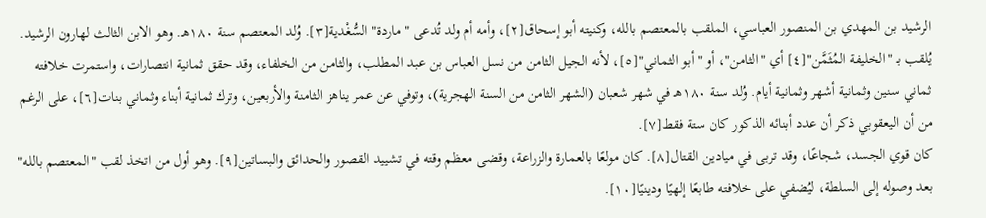الرشيد بن المهدي بن المنصور العباسي، الملقب بالمعتصم بالله، وكنيته أبو إسحاق[٢]، وأمه أم ولد تُدعى "ماردة" السُّغْدية[٣]. وُلد المعتصم سنة ۱۸۰هـ. وهو الابن الثالث لهارون الرشيد.
يُلقب بـ "الخليفة المُثَمَّن"[٤] أي "الثامن"، أو "أبو الثماني"[٥]، لأنه الجيل الثامن من نسل العباس بن عبد المطلب، والثامن من الخلفاء، وقد حقق ثمانية انتصارات، واستمرت خلافته ثماني سنين وثمانية أشهر وثمانية أيام. وُلد سنة ۱۸۰هـ في شهر شعبان (الشهر الثامن من السنة الهجرية)، وتوفي عن عمر يناهز الثامنة والأربعين، وترك ثمانية أبناء وثماني بنات[٦]، على الرغم من أن اليعقوبي ذكر أن عدد أبنائه الذكور كان ستة فقط[٧].
كان قوي الجسد، شجاعًا، وقد تربى في ميادين القتال[٨]. كان مولعًا بالعمارة والزراعة، وقضى معظم وقته في تشييد القصور والحدائق والبساتين[٩]. وهو أول من اتخذ لقب "المعتصم بالله" بعد وصوله إلى السلطة، ليُضفي على خلافته طابعًا إلهيًا ودينيًا[١٠].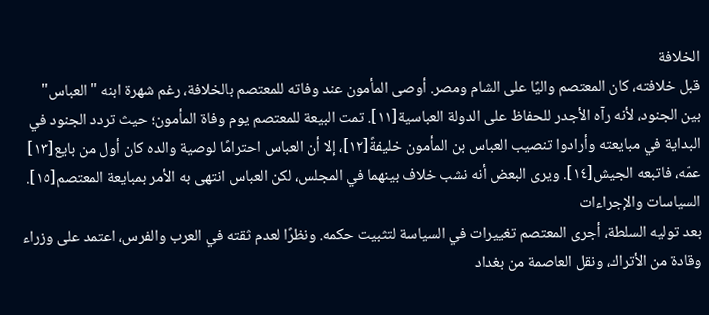الخلافة
قبل خلافته، كان المعتصم واليًا على الشام ومصر. أوصى المأمون عند وفاته للمعتصم بالخلافة، رغم شهرة ابنه "العباس" بين الجنود، لأنه رآه الأجدر للحفاظ على الدولة العباسية[١١]. تمت البيعة للمعتصم يوم وفاة المأمون؛ حيث تردد الجنود في البداية في مبايعته وأرادوا تنصيب العباس بن المأمون خليفةً[١٢]، إلا أن العباس احترامًا لوصية والده كان أول من بايع[١٣] عمّه، فاتبعه الجيش[١٤]. ويرى البعض أنه نشب خلاف بينهما في المجلس، لكن العباس انتهى به الأمر بمبايعة المعتصم[١٥].
السياسات والإجراءات
بعد توليه السلطة، أجرى المعتصم تغييرات في السياسة لتثبيت حكمه. ونظرًا لعدم ثقته في العرب والفرس، اعتمد على وزراء وقادة من الأتراك، ونقل العاصمة من بغداد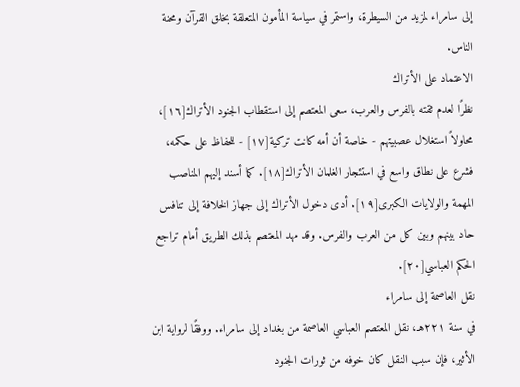إلى سامراء لمزيد من السيطرة، واستمر في سياسة المأمون المتعلقة بخلق القرآن ومحنة الناس.
الاعتماد على الأتراك
نظرًا لعدم ثقته بالفرس والعرب، سعى المعتصم إلى استقطاب الجنود الأتراك[١٦]، محاولاً استغلال عصبيتهم - خاصة أن أمه كانت تركية[١٧] - للحفاظ على حكمه، فشرع على نطاق واسع في استئجار الغلمان الأتراك[١٨]. كما أسند إليهم المناصب المهمة والولايات الكبرى[١٩]. أدى دخول الأتراك إلى جهاز الخلافة إلى تنافس حاد بينهم وبين كل من العرب والفرس. وقد مهد المعتصم بذلك الطريق أمام تراجع الحكم العباسي[٢٠].
نقل العاصمة إلى سامراء
في سنة ۲۲۱هـ، نقل المعتصم العباسي العاصمة من بغداد إلى سامراء. ووفقًا لرواية ابن الأثير، فإن سبب النقل كان خوفه من ثورات الجنود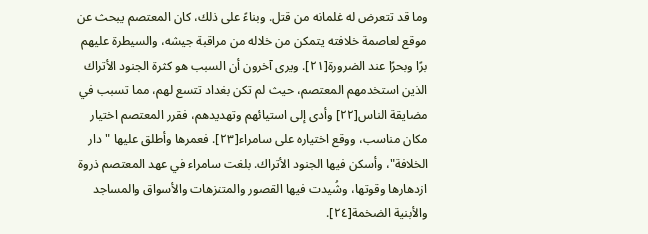وما قد تتعرض له غلمانه من قتل. وبناءً على ذلك، كان المعتصم يبحث عن موقع لعاصمة خلافته يتمكن من خلاله من مراقبة جيشه، والسيطرة عليهم برًا وبحرًا عند الضرورة[٢١]. ويرى آخرون أن السبب هو كثرة الجنود الأتراك الذين استخدمهم المعتصم، حيث لم تكن بغداد تتسع لهم، مما تسبب في مضايقة الناس[٢٢] وأدى إلى استيائهم وتهديدهم، فقرر المعتصم اختيار مكان مناسب، ووقع اختياره على سامراء[٢٣]. فعمرها وأطلق عليها "دار الخلافة"، وأسكن فيها الجنود الأتراك. بلغت سامراء في عهد المعتصم ذروة ازدهارها وقوتها، وشُيدت فيها القصور والمتنزهات والأسواق والمساجد والأبنية الضخمة[٢٤].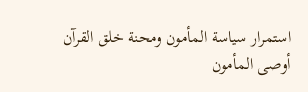استمرار سياسة المأمون ومحنة خلق القرآن
أوصى المأمون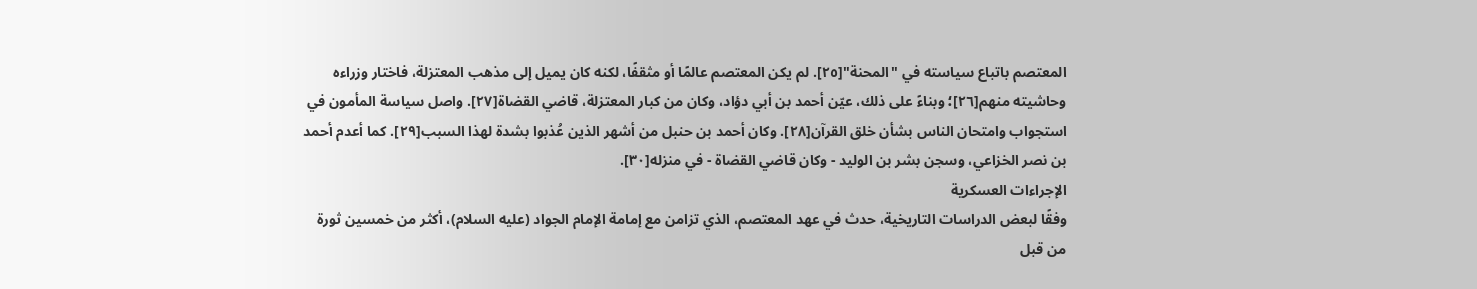المعتصم باتباع سياسته في "المحنة"[٢٥]. لم يكن المعتصم عالمًا أو مثقفًا، لكنه كان يميل إلى مذهب المعتزلة، فاختار وزراءه وحاشيته منهم[٢٦]؛ وبناءً على ذلك، عيّن أحمد بن أبي دؤاد، وكان من كبار المعتزلة، قاضي القضاة[٢٧]. واصل سياسة المأمون في استجواب وامتحان الناس بشأن خلق القرآن[٢٨]. وكان أحمد بن حنبل من أشهر الذين عُذبوا بشدة لهذا السبب[٢٩]. كما أعدم أحمد بن نصر الخزاعي، وسجن بشر بن الوليد - وكان قاضي القضاة - في منزله[٣٠].
الإجراءات العسكرية
وفقًا لبعض الدراسات التاريخية، حدث في عهد المعتصم، الذي تزامن مع إمامة الإمام الجواد (عليه السلام)، أكثر من خمسين ثورة من قبل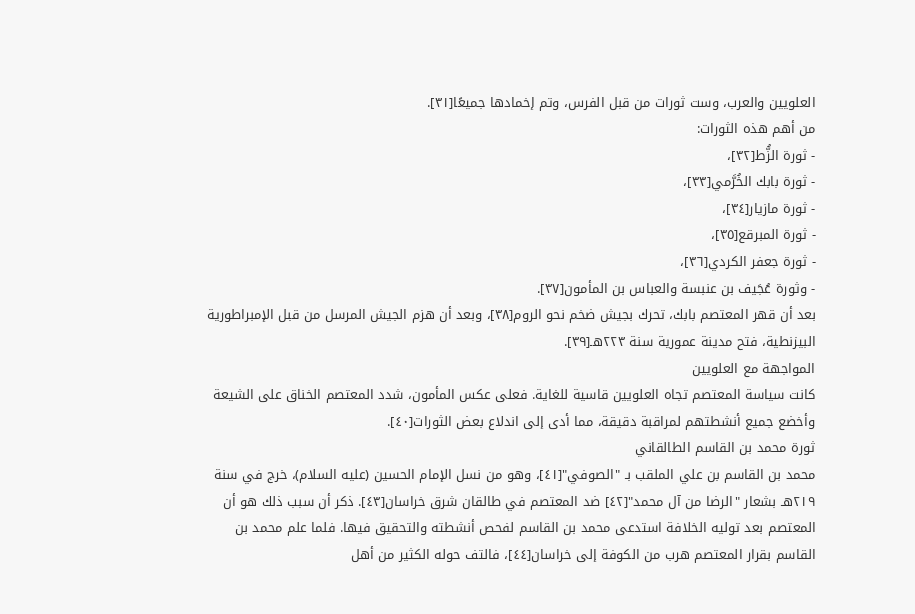العلويين والعرب، وست ثورات من قبل الفرس، وتم إخمادها جميعًا[٣١].
من أهم هذه الثورات:
- ثورة الزُّط[٣٢]،
- ثورة بابك الخُرَّمي[٣٣]،
- ثورة مازيار[٣٤]،
- ثورة المبرقع[٣٥]،
- ثورة جعفر الكردي[٣٦]،
- وثورة عُجَيف بن عنبسة والعباس بن المأمون[٣٧].
بعد أن قهر المعتصم بابك، تحرك بجيش ضخم نحو الروم[٣٨]، وبعد أن هزم الجيش المرسل من قبل الإمبراطورية البيزنطية، فتح مدينة عمورية سنة ۲۲۳هـ[٣٩].
المواجهة مع العلويين
كانت سياسة المعتصم تجاه العلويين قاسية للغاية. فعلى عكس المأمون، شدد المعتصم الخناق على الشيعة وأخضع جميع أنشطتهم لمراقبة دقيقة، مما أدى إلى اندلاع بعض الثورات[٤٠].
ثورة محمد بن القاسم الطالقاني
محمد بن القاسم بن علي الملقب بـ "الصوفي"[٤١]، وهو من نسل الإمام الحسين (عليه السلام)، خرج في سنة ۲۱۹هـ بشعار "الرضا من آل محمد"[٤٢] ضد المعتصم في طالقان شرق خراسان[٤٣]. ذكر أن سبب ذلك هو أن المعتصم بعد توليه الخلافة استدعى محمد بن القاسم لفحص أنشطته والتحقيق فيها. فلما علم محمد بن القاسم بقرار المعتصم هرب من الكوفة إلى خراسان[٤٤]، فالتف حوله الكثير من أهل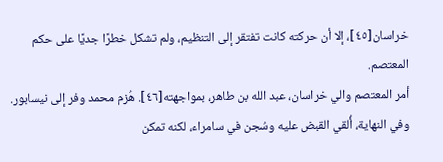خراسان[٤٥]، إلا أن حركته كانت تفتقر إلى التنظيم، ولم تشكل خطرًا جديًا على حكم المعتصم.
أمر المعتصم والي خراسان، عبد الله بن طاهر، بمواجهته[٤٦]. هُزم محمد وفر إلى نيسابور. وفي النهاية، أُلقي القبض عليه وسُجن في سامراء، لكنه تمكن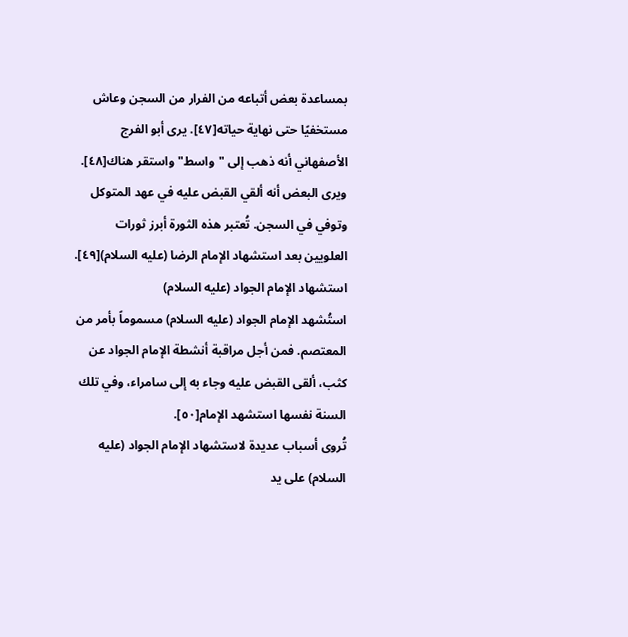بمساعدة بعض أتباعه من الفرار من السجن وعاش مستخفيًا حتى نهاية حياته[٤٧]. يرى أبو الفرج الأصفهاني أنه ذهب إلى "واسط" واستقر هناك[٤٨]. ويرى البعض أنه ألقي القبض عليه في عهد المتوكل وتوفي في السجن. تُعتبر هذه الثورة أبرز ثورات العلويين بعد استشهاد الإمام الرضا (عليه السلام)[٤٩].
استشهاد الإمام الجواد (عليه السلام)
استُشهد الإمام الجواد (عليه السلام) مسموماً بأمر من المعتصم. فمن أجل مراقبة أنشطة الإمام الجواد عن كثب، ألقى القبض عليه وجاء به إلى سامراء، وفي تلك السنة نفسها استشهد الإمام[٥٠].
تُروى أسباب عديدة لاستشهاد الإمام الجواد (عليه السلام) على يد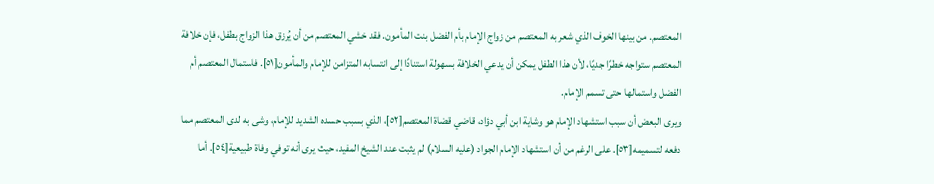المعتصم. من بينها الخوف الذي شعر به المعتصم من زواج الإمام بأم الفضل بنت المأمون. فقد خشي المعتصم من أن يُرزق هذا الزواج بطفل، فإن خلافة المعتصم ستواجه خطرًا جديًا، لأن هذا الطفل يمكن أن يدعي الخلافة بسهولة استنادًا إلى انتسابه المتزامن للإمام والمأمون[٥١]. فاستمال المعتصم أم الفضل واستمالها حتى تسمم الإمام.
ويرى البعض أن سبب استشهاد الإمام هو وشاية ابن أبي دؤاد، قاضي قضاة المعتصم[٥٢]، الذي بسبب حسده الشديد للإمام، وشى به لدى المعتصم مما دفعه لتسميمه[٥٣]. على الرغم من أن استشهاد الإمام الجواد (عليه السلام) لم يثبت عند الشيخ المفيد، حيث يرى أنه توفي وفاة طبيعية[٥٤]. أما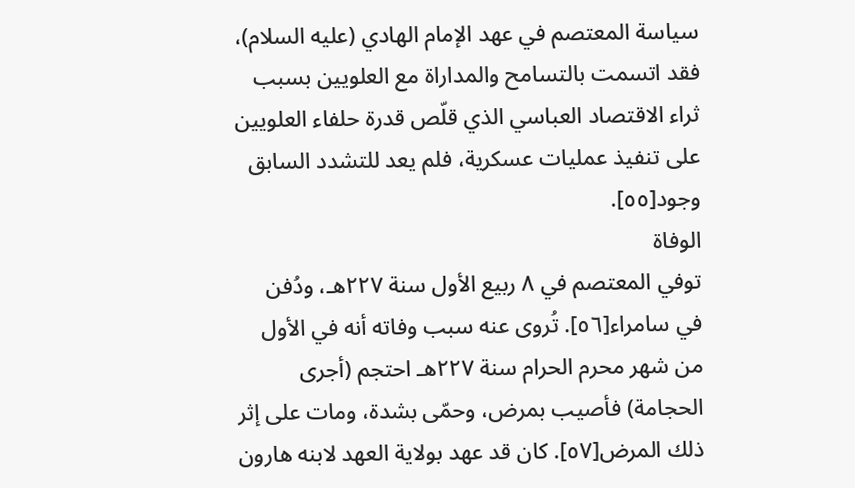سياسة المعتصم في عهد الإمام الهادي (عليه السلام)، فقد اتسمت بالتسامح والمداراة مع العلويين بسبب ثراء الاقتصاد العباسي الذي قلّص قدرة حلفاء العلويين على تنفيذ عمليات عسكرية، فلم يعد للتشدد السابق وجود[٥٥].
الوفاة
توفي المعتصم في ۸ ربیع الأول سنة ۲۲۷هـ، ودُفن في سامراء[٥٦]. تُروى عنه سبب وفاته أنه في الأول من شهر محرم الحرام سنة ۲۲۷هـ احتجم (أجرى الحجامة) فأصيب بمرض، وحمّى بشدة، ومات على إثر ذلك المرض[٥٧]. كان قد عهد بولاية العهد لابنه هارون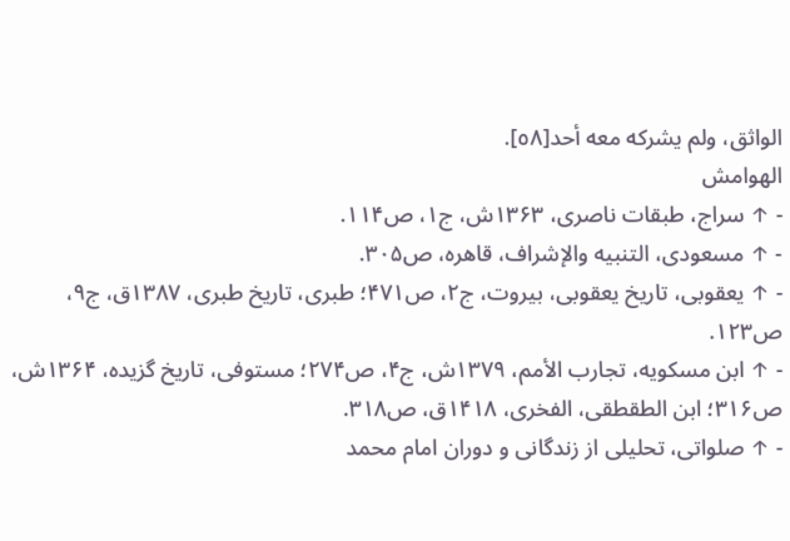الواثق، ولم يشركه معه أحد[٥٨].
الهوامش
- ↑ سراج، طبقات ناصری، ۱۳۶۳ش، ج۱، ص۱۱۴.
- ↑ مسعودی، التنبیه والإشراف، قاهره، ص۳۰۵.
- ↑ یعقوبی، تاریخ یعقوبی، بیروت، ج۲، ص۴۷۱؛ طبری، تاریخ طبری، ۱۳۸۷ق، ج۹، ص۱۲۳.
- ↑ ابن مسکویه، تجارب الأمم، ۱۳۷۹ش، ج۴، ص۲۷۴؛ مستوفی، تاریخ گزیده، ۱۳۶۴ش، ص۳۱۶؛ ابن الطقطقی، الفخری، ۱۴۱۸ق، ص۳۱۸.
- ↑ صلواتی، تحلیلی از زندگانی و دوران امام محمد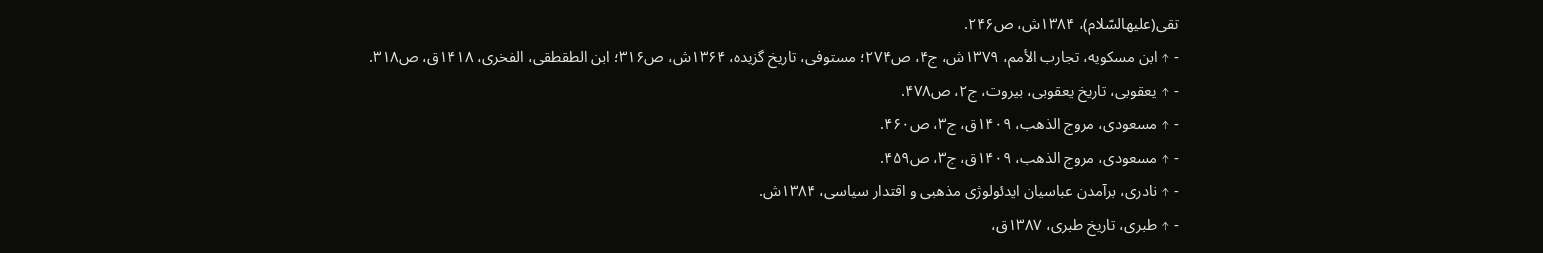تقی(علیهالسّلام)، ۱۳۸۴ش، ص۲۴۶.
- ↑ ابن مسکویه، تجارب الأمم، ۱۳۷۹ش، ج۴، ص۲۷۴؛ مستوفی، تاریخ گزیده، ۱۳۶۴ش، ص۳۱۶؛ ابن الطقطقی، الفخری، ۱۴۱۸ق، ص۳۱۸.
- ↑ یعقوبی، تاریخ یعقوبی، بیروت، ج۲، ص۴۷۸.
- ↑ مسعودی، مروج الذهب، ۱۴۰۹ق، ج۳، ص۴۶۰.
- ↑ مسعودی، مروج الذهب، ۱۴۰۹ق، ج۳، ص۴۵۹.
- ↑ نادری، برآمدن عباسیان ایدئولوژی مذهبی و اقتدار سیاسی، ۱۳۸۴ش.
- ↑ طبری، تاریخ طبری، ۱۳۸۷ق،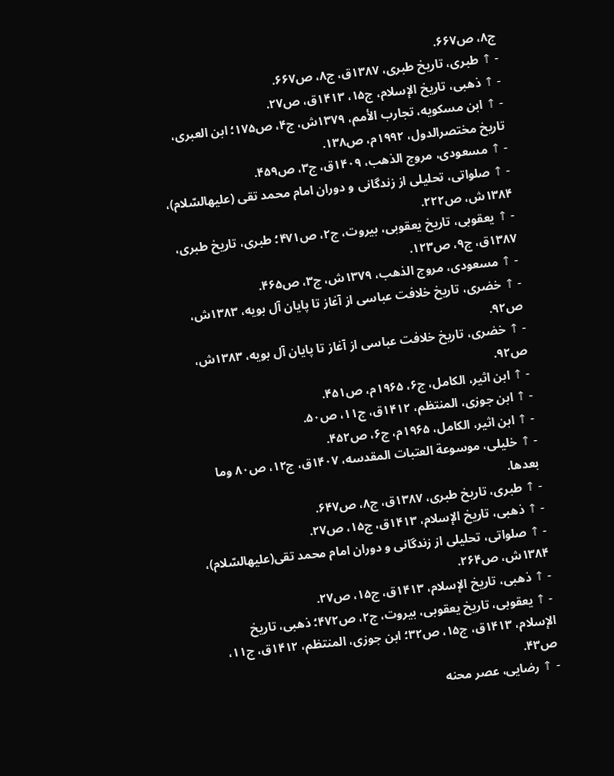ج۸، ص۶۶۷.
- ↑ طبری، تاریخ طبری، ۱۳۸۷ق، ج۸، ص۶۶۷.
- ↑ ذهبی، تاریخ الإسلام، ج۱۵، ۱۴۱۳ق، ص۲۷.
- ↑ ابن مسکویه، تجارب الأمم، ۱۳۷۹ش، ج۴، ص۱۷۵؛ ابن العبری، تاریخ مختصرالدول، ۱۹۹۲م، ص۱۳۸.
- ↑ مسعودی، مروج الذهب، ۱۴۰۹ق، ج۳، ص۴۵۹.
- ↑ صلواتی، تحلیلی از زندگانی و دوران امام محمد تقی (علیهالسّلام)، ۱۳۸۴ش، ص۲۲۲.
- ↑ یعقوبی، تاریخ یعقوبی، بیروت، ج۲، ص۴۷۱؛ طبری، تاریخ طبری، ۱۳۸۷ق، ج۹، ص۱۲۳.
- ↑ مسعودی، مروج الذهب، ۱۳۷۹ش، ج۳، ص۴۶۵.
- ↑ خضری، تاریخ خلافت عباسی از آغاز تا پایان آل بویه، ۱۳۸۳ش، ص۹۲.
- ↑ خضری، تاریخ خلافت عباسی از آغاز تا پایان آل بویه، ۱۳۸۳ش، ص۹۲.
- ↑ ابن اثیر، الکامل، ج۶، ۱۹۶۵م، ص۴۵۱.
- ↑ ابن جوزی، المنتظم، ۱۴۱۲ق، ج۱۱، ص۵۰.
- ↑ ابن اثیر، الکامل، ۱۹۶۵م، ج۶، ص۴۵۲.
- ↑ خلیلی، موسوعة العتبات المقدسه، ۱۴۰۷ق، ج۱۲، ص۸۰ وما بعدها.
- ↑ طبری، تاریخ طبری، ۱۳۸۷ق، ج۸، ص۶۴۷.
- ↑ ذهبی، تاریخ الإسلام، ۱۴۱۳ق، ج۱۵، ص۲۷.
- ↑ صلواتی، تحلیلی از زندگانی و دوران امام محمد تقی(علیهالسّلام)، ۱۳۸۴ش، ص۲۶۴.
- ↑ ذهبی، تاریخ الإسلام، ۱۴۱۳ق، ج۱۵، ص۲۷.
- ↑ یعقوبی، تاریخ یعقوبی، بیروت، ج۲، ص۴۷۲؛ ذهبی، تاریخ الإسلام، ۱۴۱۳ق، ج۱۵، ص۳۲؛ ابن جوزی، المنتظم، ۱۴۱۲ق، ج۱۱، ص۴۳.
- ↑ رضایی، عصر محنه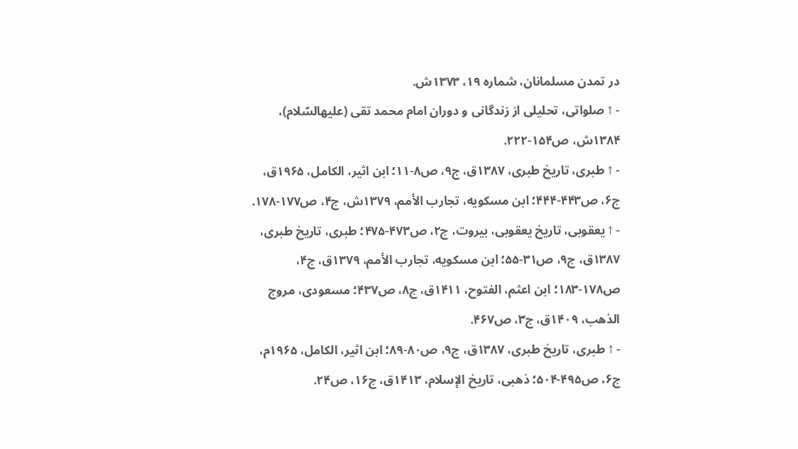در تمدن مسلمانان، شماره ۱۹، ۱۳۷۳ش.
- ↑ صلواتی، تحلیلی از زندگانی و دوران امام محمد تقی (علیهالسّلام)، ۱۳۸۴ش، ص۱۵۴-۲۲۲.
- ↑ طبری، تاریخ طبری، ۱۳۸۷ق، ج۹، ص۸-۱۱؛ ابن اثیر، الکامل، ۱۹۶۵ق، ج۶، ص۴۴۳-۴۴۴؛ ابن مسکویه، تجارب الأمم، ۱۳۷۹ش، ج۴، ص۱۷۷-۱۷۸.
- ↑ یعقوبی، تاریخ یعقوبی، بیروت، ج۲، ص۴۷۳-۴۷۵؛ طبری، تاریخ طبری، ۱۳۸۷ق، ج۹، ص۳۱-۵۵؛ ابن مسکویه، تجارب الأمم، ۱۳۷۹ق، ج۴، ص۱۷۸-۱۸۳؛ ابن اعثم، الفتوح، ۱۴۱۱ق، ج۸، ص۴۳۷؛ مسعودی، مروج الذهب، ۱۴۰۹ق، ج۳، ص۴۶۷.
- ↑ طبری، تاریخ طبری، ۱۳۸۷ق، ج۹، ص۸۰-۸۹؛ ابن اثیر، الکامل، ۱۹۶۵م، ج۶، ص۴۹۵-۵۰۴؛ ذهبی، تاریخ الإسلام، ۱۴۱۳ق، ج۱۶، ص۲۴.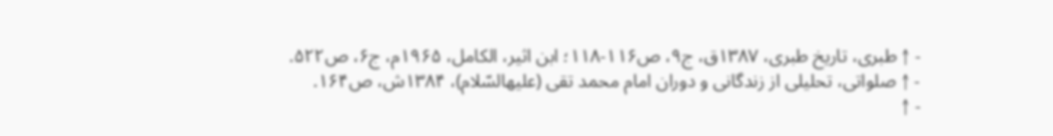- ↑ طبری، تاریخ طبری، ۱۳۸۷ق، ج۹، ص۱۱۶-۱۱۸؛ ابن اثیر، الکامل، ۱۹۶۵م، ج۶، ص۵۲۲.
- ↑ صلواتی، تحلیلی از زندگانی و دوران امام محمد تقی (علیهالسّلام)، ۱۳۸۴ش، ص۱۶۴.
- ↑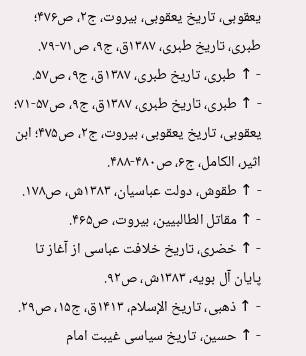یعقوبی، تاریخ یعقوبی، بیروت، ج۲، ص۴۷۶؛ طبری، تاریخ طبری، ۱۳۸۷ق، ج۹، ص۷۱-۷۹.
- ↑ طبری، تاریخ طبری، ۱۳۸۷ق، ج۹، ص۵۷.
- ↑ طبری، تاریخ طبری، ۱۳۸۷ق، ج۹، ص۵۷-۷۱؛ یعقوبی، تاریخ یعقوبی، بیروت، ج۲، ص۴۷۵؛ ابن اثیر، الکامل، ج۶، ص۴۸۰-۴۸۸.
- ↑ طقوش، دولت عباسیان، ۱۳۸۳ش، ص۱۷۸.
- ↑ مقاتل الطالبیین، بیروت، ص۴۶۵.
- ↑ خضری، تاریخ خلافت عباسی از آغاز تا پایان آل بویه، ۱۳۸۳ش، ص۹۲.
- ↑ ذهبی، تاریخ الإسلام، ۱۴۱۳ق، ج۱۵، ص۲۹.
- ↑ حسین، تاریخ سیاسی غیبت امام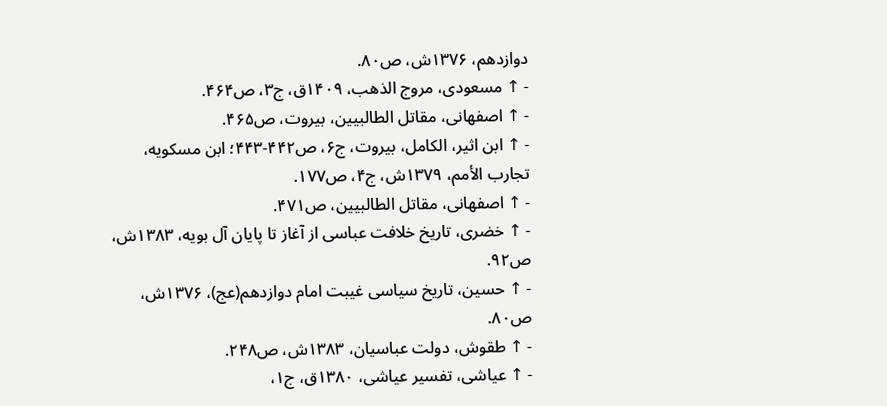دوازدهم، ۱۳۷۶ش، ص۸۰.
- ↑ مسعودی، مروج الذهب، ۱۴۰۹ق، ج۳، ص۴۶۴.
- ↑ اصفهانی، مقاتل الطالبیین، بیروت، ص۴۶۵.
- ↑ ابن اثیر، الکامل، بیروت، ج۶، ص۴۴۲-۴۴۳؛ ابن مسکویه، تجارب الأمم، ۱۳۷۹ش، ج۴، ص۱۷۷.
- ↑ اصفهانی، مقاتل الطالبیین، ص۴۷۱.
- ↑ خضری، تاریخ خلافت عباسی از آغاز تا پایان آل بویه، ۱۳۸۳ش، ص۹۲.
- ↑ حسین، تاریخ سیاسی غیبت امام دوازدهم(عج)، ۱۳۷۶ش، ص۸۰.
- ↑ طقوش، دولت عباسیان، ۱۳۸۳ش، ص۲۴۸.
- ↑ عیاشی، تفسیر عیاشی، ۱۳۸۰ق، ج۱،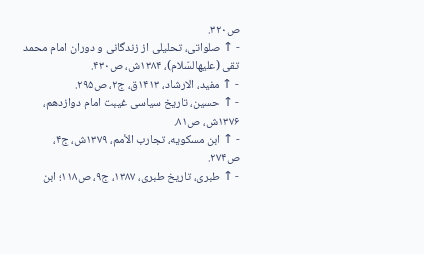ص۳۲۰.
- ↑ صلواتی، تحلیلی از زندگانی و دوران امام محمد تقی (علیهالسّلام)، ۱۳۸۴ش، ص۴۳۰.
- ↑ مفید، الارشاد، ۱۴۱۳ق، ج۲، ص۲۹۵.
- ↑ حسین، تاریخ سیاسی غیبت امام دوازدهم، ۱۳۷۶ش، ص۸۱.
- ↑ ابن مسکویه، تجارب الأمم، ۱۳۷۹ش، ج۴، ص۲۷۴.
- ↑ طبری، تاریخ طبری، ۱۳۸۷، ج۹، ص۱۱۸؛ ابن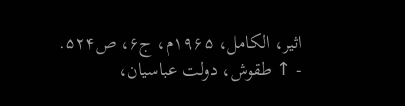اثیر، الکامل، ۱۹۶۵م، ج۶، ص۵۲۴.
- ↑ طقوش، دولت عباسیان،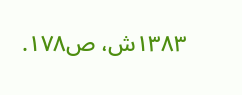۱۳۸۳ش، ص۱۷۸.